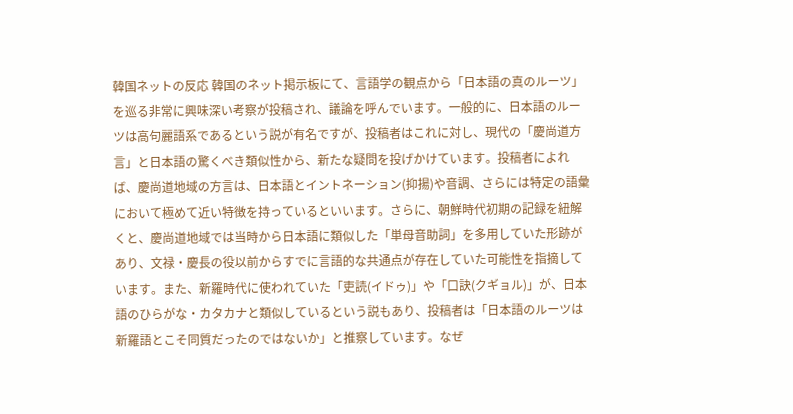韓国ネットの反応 韓国のネット掲示板にて、言語学の観点から「日本語の真のルーツ」を巡る非常に興味深い考察が投稿され、議論を呼んでいます。一般的に、日本語のルーツは高句麗語系であるという説が有名ですが、投稿者はこれに対し、現代の「慶尚道方言」と日本語の驚くべき類似性から、新たな疑問を投げかけています。投稿者によれば、慶尚道地域の方言は、日本語とイントネーション(抑揚)や音調、さらには特定の語彙において極めて近い特徴を持っているといいます。さらに、朝鮮時代初期の記録を紐解くと、慶尚道地域では当時から日本語に類似した「単母音助詞」を多用していた形跡があり、文禄・慶長の役以前からすでに言語的な共通点が存在していた可能性を指摘しています。また、新羅時代に使われていた「吏読(イドゥ)」や「口訣(クギョル)」が、日本語のひらがな・カタカナと類似しているという説もあり、投稿者は「日本語のルーツは新羅語とこそ同質だったのではないか」と推察しています。なぜ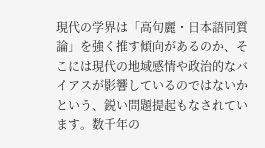現代の学界は「高句麗・日本語同質論」を強く推す傾向があるのか、そこには現代の地域感情や政治的なバイアスが影響しているのではないかという、鋭い問題提起もなされています。数千年の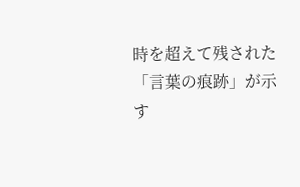時を超えて残された「言葉の痕跡」が示す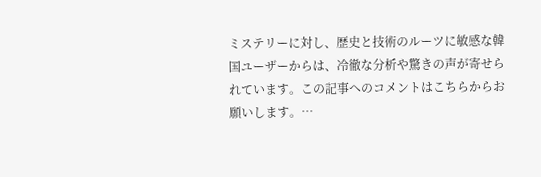ミステリーに対し、歴史と技術のルーツに敏感な韓国ユーザーからは、冷徹な分析や驚きの声が寄せられています。この記事へのコメントはこちらからお願いします。…